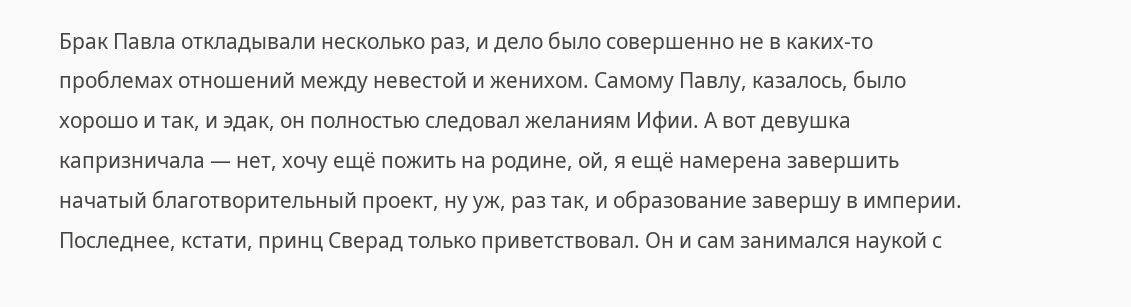Брак Павла откладывали несколько раз, и дело было совершенно не в каких-то проблемах отношений между невестой и женихом. Самому Павлу, казалось, было хорошо и так, и эдак, он полностью следовал желаниям Ифии. А вот девушка капризничала — нет, хочу ещё пожить на родине, ой, я ещё намерена завершить начатый благотворительный проект, ну уж, раз так, и образование завершу в империи. Последнее, кстати, принц Сверад только приветствовал. Он и сам занимался наукой с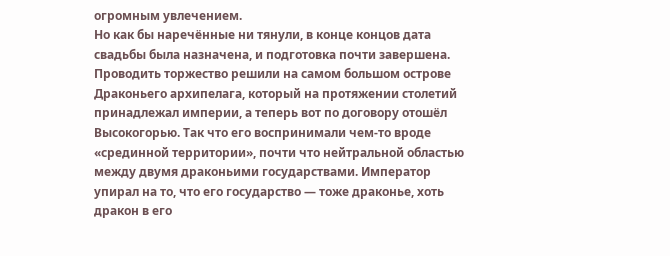огромным увлечением.
Но как бы наречённые ни тянули, в конце концов дата свадьбы была назначена, и подготовка почти завершена. Проводить торжество решили на самом большом острове Драконьего архипелага, который на протяжении столетий принадлежал империи, а теперь вот по договору отошёл Высокогорью. Так что его воспринимали чем-то вроде «срединной территории», почти что нейтральной областью между двумя драконьими государствами. Император упирал на то, что его государство — тоже драконье, хоть дракон в его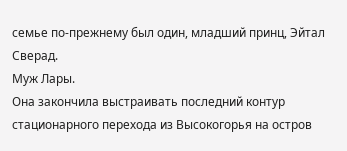семье по-прежнему был один, младший принц, Эйтал Сверад.
Муж Лары.
Она закончила выстраивать последний контур стационарного перехода из Высокогорья на остров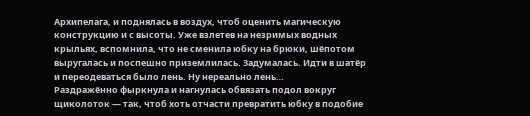Архипелага, и поднялась в воздух, чтоб оценить магическую конструкцию и с высоты. Уже взлетев на незримых водных крыльях, вспомнила, что не сменила юбку на брюки, шёпотом выругалась и поспешно приземлилась. Задумалась. Идти в шатёр и переодеваться было лень. Ну нереально лень…
Раздражённо фыркнула и нагнулась обвязать подол вокруг щиколоток — так, чтоб хоть отчасти превратить юбку в подобие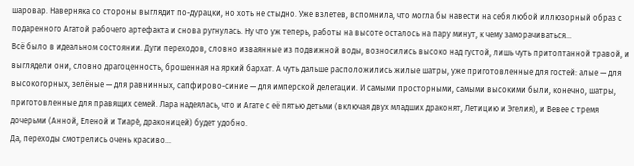шаровар. Наверняка со стороны выглядит по-дурацки, но хоть не стыдно. Уже взлетев, вспомнила, что могла бы навести на себя любой иллюзорный образ с подаренного Агатой рабочего артефакта и снова ругнулась. Ну что уж теперь, работы на высоте осталось на пару минут, к чему заморачиваться…
Всё было в идеальном состоянии. Дуги переходов, словно изваянные из подвижной воды, возносились высоко над густой, лишь чуть притоптанной травой, и выглядели они, словно драгоценность, брошенная на яркий бархат. А чуть дальше расположились жилые шатры, уже приготовленные для гостей: алые — для высокогорных, зелёные — для равнинных, сапфирово-синие — для имперской делегации. И самыми просторными, самыми высокими были, конечно, шатры, приготовленные для правящих семей. Лара надеялась, что и Агате с её пятью детьми (включая двух младших драконят, Летицию и Эгелия), и Вевее с тремя дочерьми (Анной, Еленой и Тиаре́, драконицей) будет удобно.
Да, переходы смотрелись очень красиво…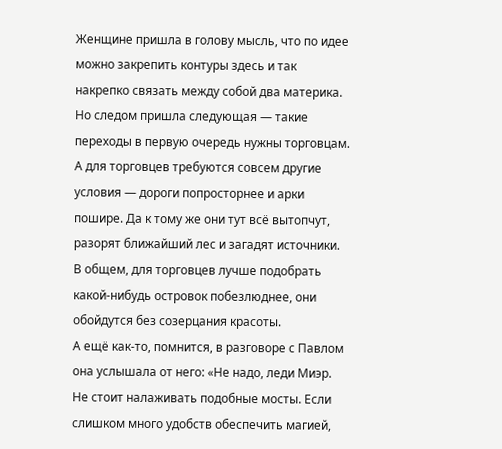Женщине пришла в голову мысль, что по идее можно закрепить контуры здесь и так накрепко связать между собой два материка. Но следом пришла следующая — такие переходы в первую очередь нужны торговцам. А для торговцев требуются совсем другие условия — дороги попросторнее и арки пошире. Да к тому же они тут всё вытопчут, разорят ближайший лес и загадят источники. В общем, для торговцев лучше подобрать какой-нибудь островок побезлюднее, они обойдутся без созерцания красоты.
А ещё как-то, помнится, в разговоре с Павлом она услышала от него: «Не надо, леди Миэр. Не стоит налаживать подобные мосты. Если слишком много удобств обеспечить магией,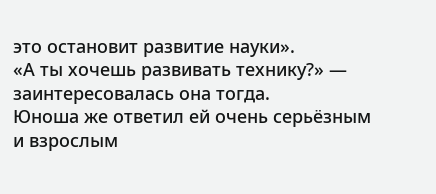это остановит развитие науки».
«А ты хочешь развивать технику?» — заинтересовалась она тогда.
Юноша же ответил ей очень серьёзным и взрослым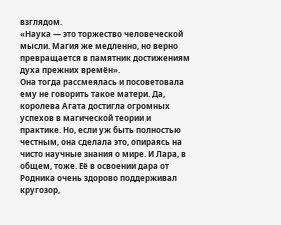взглядом.
«Наука — это торжество человеческой мысли. Магия же медленно, но верно превращается в памятник достижениям духа прежних времён».
Она тогда рассмеялась и посоветовала ему не говорить такое матери. Да, королева Агата достигла огромных успехов в магической теории и практике. Но, если уж быть полностью честным, она сделала это, опираясь на чисто научные знания о мире. И Лара, в общем, тоже. Её в освоении дара от Родника очень здорово поддерживал кругозор,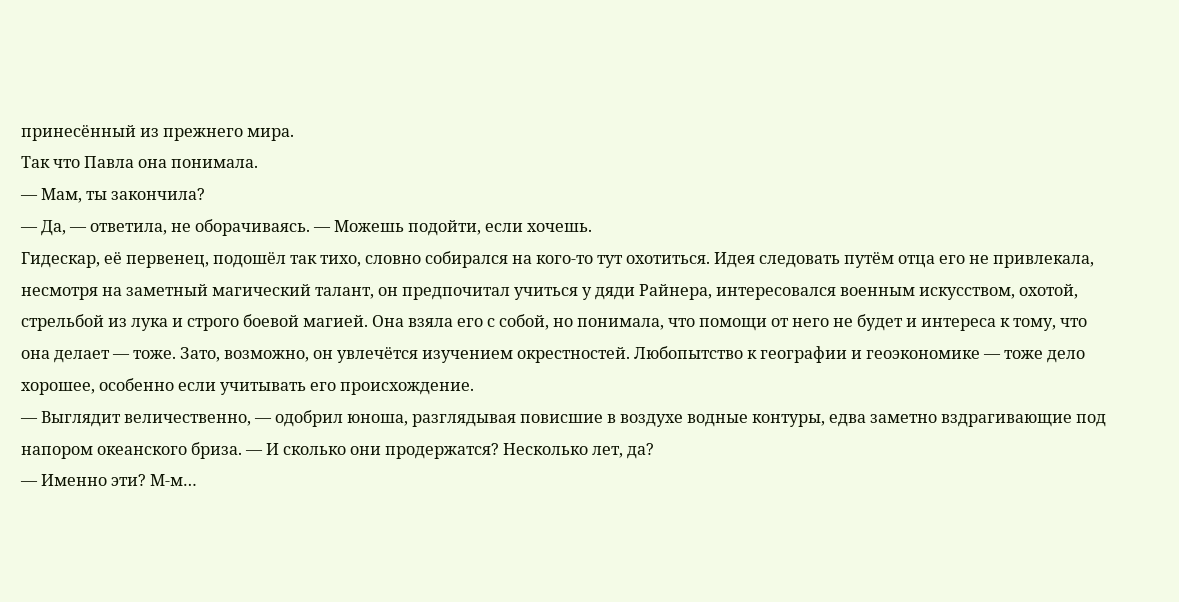принесённый из прежнего мира.
Так что Павла она понимала.
— Мам, ты закончила?
— Да, — ответила, не оборачиваясь. — Можешь подойти, если хочешь.
Гидескар, её первенец, подошёл так тихо, словно собирался на кого-то тут охотиться. Идея следовать путём отца его не привлекала, несмотря на заметный магический талант, он предпочитал учиться у дяди Райнера, интересовался военным искусством, охотой, стрельбой из лука и строго боевой магией. Она взяла его с собой, но понимала, что помощи от него не будет и интереса к тому, что она делает — тоже. Зато, возможно, он увлечётся изучением окрестностей. Любопытство к географии и геоэкономике — тоже дело хорошее, особенно если учитывать его происхождение.
— Выглядит величественно, — одобрил юноша, разглядывая повисшие в воздухе водные контуры, едва заметно вздрагивающие под напором океанского бриза. — И сколько они продержатся? Несколько лет, да?
— Именно эти? М-м…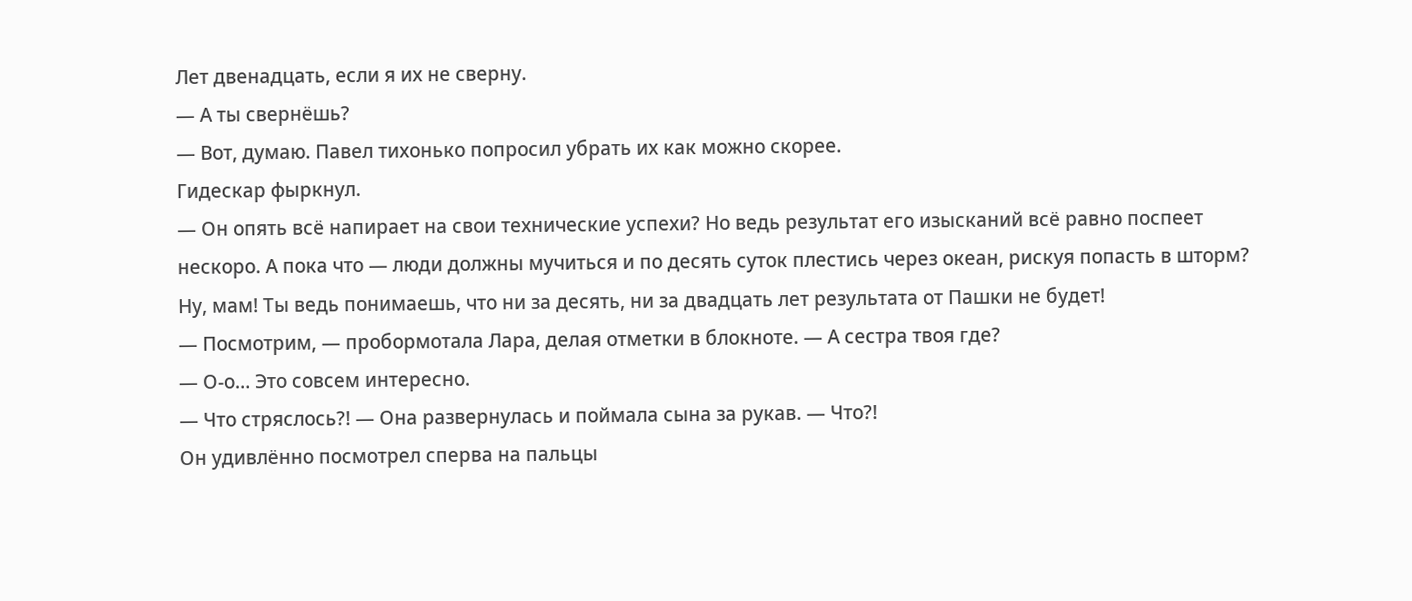Лет двенадцать, если я их не сверну.
— А ты свернёшь?
— Вот, думаю. Павел тихонько попросил убрать их как можно скорее.
Гидескар фыркнул.
— Он опять всё напирает на свои технические успехи? Но ведь результат его изысканий всё равно поспеет нескоро. А пока что — люди должны мучиться и по десять суток плестись через океан, рискуя попасть в шторм? Ну, мам! Ты ведь понимаешь, что ни за десять, ни за двадцать лет результата от Пашки не будет!
— Посмотрим, — пробормотала Лара, делая отметки в блокноте. — А сестра твоя где?
— О-о… Это совсем интересно.
— Что стряслось?! — Она развернулась и поймала сына за рукав. — Что?!
Он удивлённо посмотрел сперва на пальцы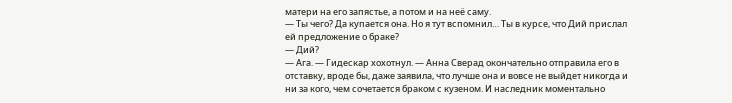матери на его запястье, а потом и на неё саму.
— Ты чего? Да купается она. Но я тут вспомнил… Ты в курсе, что Дий прислал ей предложение о браке?
— Дий?
— Ага. — Гидескар хохотнул. — Анна Сверад окончательно отправила его в отставку, вроде бы, даже заявила, что лучше она и вовсе не выйдет никогда и ни за кого, чем сочетается браком с кузеном. И наследник моментально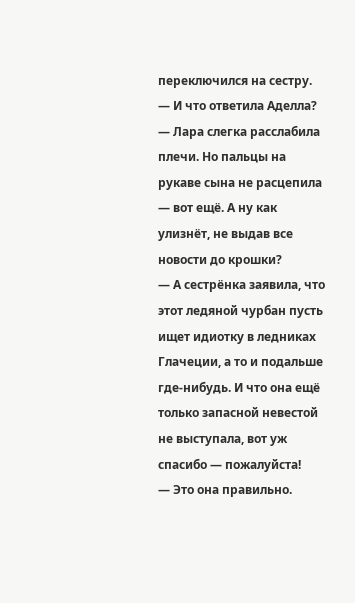переключился на сестру.
— И что ответила Аделла? — Лара слегка расслабила плечи. Но пальцы на рукаве сына не расцепила — вот ещё. А ну как улизнёт, не выдав все новости до крошки?
— А сестрёнка заявила, что этот ледяной чурбан пусть ищет идиотку в ледниках Глачеции, а то и подальше где-нибудь. И что она ещё только запасной невестой не выступала, вот уж спасибо — пожалуйста!
— Это она правильно.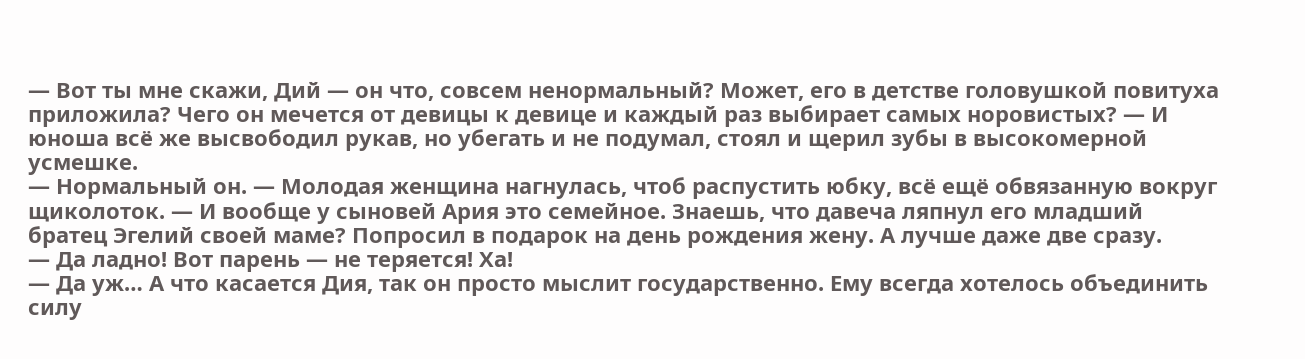— Вот ты мне скажи, Дий — он что, совсем ненормальный? Может, его в детстве головушкой повитуха приложила? Чего он мечется от девицы к девице и каждый раз выбирает самых норовистых? — И юноша всё же высвободил рукав, но убегать и не подумал, стоял и щерил зубы в высокомерной усмешке.
— Нормальный он. — Молодая женщина нагнулась, чтоб распустить юбку, всё ещё обвязанную вокруг щиколоток. — И вообще у сыновей Ария это семейное. Знаешь, что давеча ляпнул его младший братец Эгелий своей маме? Попросил в подарок на день рождения жену. А лучше даже две сразу.
— Да ладно! Вот парень — не теряется! Ха!
— Да уж… А что касается Дия, так он просто мыслит государственно. Ему всегда хотелось объединить силу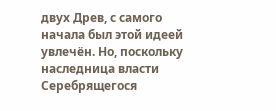двух Древ, с самого начала был этой идеей увлечён. Но, поскольку наследница власти Серебрящегося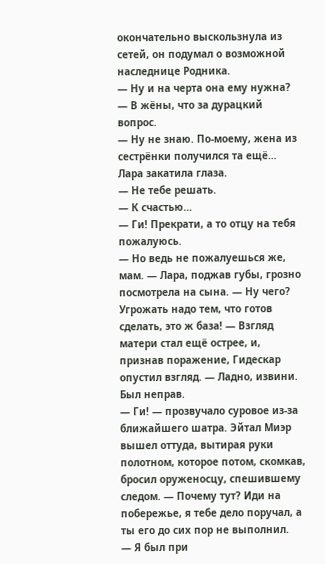окончательно выскользнула из сетей, он подумал о возможной наследнице Родника.
— Ну и на черта она ему нужна?
— В жёны, что за дурацкий вопрос.
— Ну не знаю. По-моему, жена из сестрёнки получился та ещё…
Лара закатила глаза.
— Не тебе решать.
— К счастью…
— Ги! Прекрати, а то отцу на тебя пожалуюсь.
— Но ведь не пожалуешься же, мам. — Лара, поджав губы, грозно посмотрела на сына. — Ну чего? Угрожать надо тем, что готов сделать, это ж база! — Взгляд матери стал ещё острее, и, признав поражение, Гидескар опустил взгляд. — Ладно, извини. Был неправ.
— Ги! — прозвучало суровое из-за ближайшего шатра. Эйтал Миэр вышел оттуда, вытирая руки полотном, которое потом, скомкав, бросил оруженосцу, спешившему следом. — Почему тут? Иди на побережье, я тебе дело поручал, а ты его до сих пор не выполнил.
— Я был при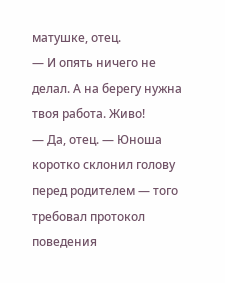матушке, отец.
— И опять ничего не делал. А на берегу нужна твоя работа. Живо!
— Да, отец. — Юноша коротко склонил голову перед родителем — того требовал протокол поведения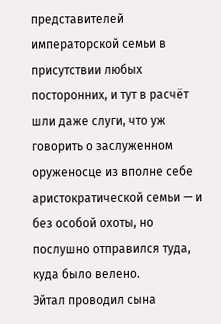представителей императорской семьи в присутствии любых посторонних, и тут в расчёт шли даже слуги, что уж говорить о заслуженном оруженосце из вполне себе аристократической семьи — и без особой охоты, но послушно отправился туда, куда было велено.
Эйтал проводил сына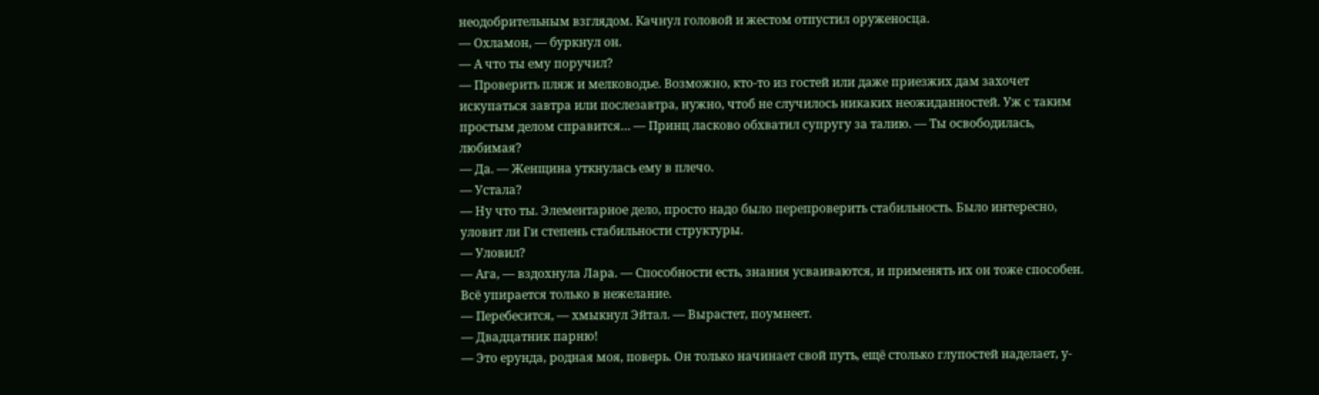неодобрительным взглядом. Качнул головой и жестом отпустил оруженосца.
— Охламон, — буркнул он.
— А что ты ему поручил?
— Проверить пляж и мелководье. Возможно, кто-то из гостей или даже приезжих дам захочет искупаться завтра или послезавтра, нужно, чтоб не случилось никаких неожиданностей. Уж с таким простым делом справится… — Принц ласково обхватил супругу за талию. — Ты освободилась, любимая?
— Да. — Женщина уткнулась ему в плечо.
— Устала?
— Ну что ты. Элементарное дело, просто надо было перепроверить стабильность. Было интересно, уловит ли Ги степень стабильности структуры.
— Уловил?
— Ага, — вздохнула Лара. — Способности есть, знания усваиваются, и применять их он тоже способен. Всё упирается только в нежелание.
— Перебесится, — хмыкнул Эйтал. — Вырастет, поумнеет.
— Двадцатник парню!
— Это ерунда, родная моя, поверь. Он только начинает свой путь, ещё столько глупостей наделает, у-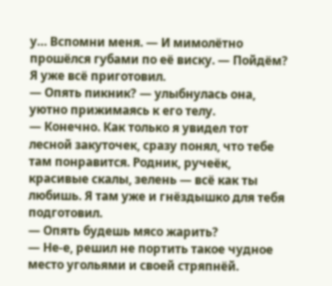у… Вспомни меня. — И мимолётно прошёлся губами по её виску. — Пойдём? Я уже всё приготовил.
— Опять пикник? — улыбнулась она, уютно прижимаясь к его телу.
— Конечно. Как только я увидел тот лесной закуточек, сразу понял, что тебе там понравится. Родник, ручеёк, красивые скалы, зелень — всё как ты любишь. Я там уже и гнёздышко для тебя подготовил.
— Опять будешь мясо жарить?
— Не-е, решил не портить такое чудное место угольями и своей стряпнёй.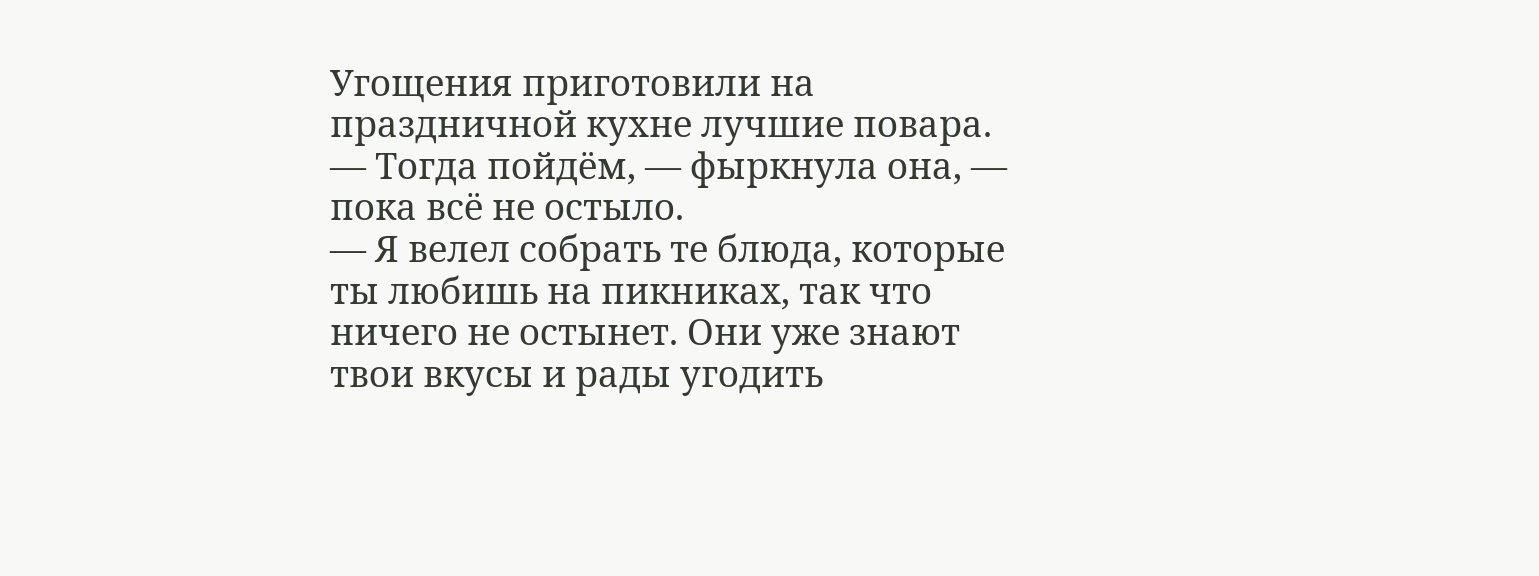Угощения приготовили на праздничной кухне лучшие повара.
— Тогда пойдём, — фыркнула она, — пока всё не остыло.
— Я велел собрать те блюда, которые ты любишь на пикниках, так что ничего не остынет. Они уже знают твои вкусы и рады угодить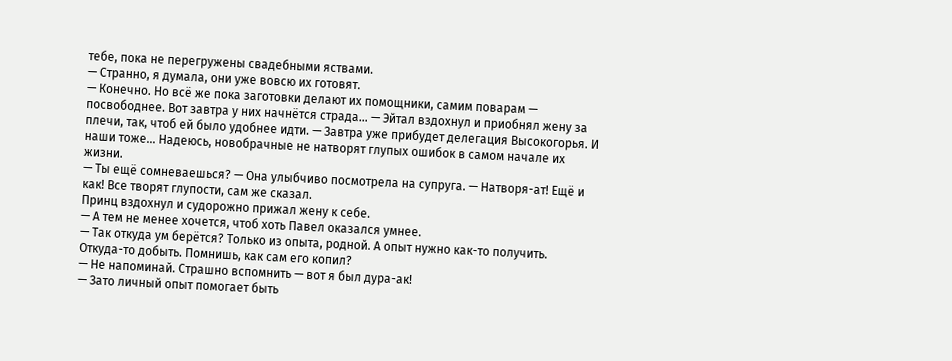тебе, пока не перегружены свадебными яствами.
— Странно, я думала, они уже вовсю их готовят.
— Конечно. Но всё же пока заготовки делают их помощники, самим поварам — посвободнее. Вот завтра у них начнётся страда… — Эйтал вздохнул и приобнял жену за плечи, так, чтоб ей было удобнее идти. — Завтра уже прибудет делегация Высокогорья. И наши тоже… Надеюсь, новобрачные не натворят глупых ошибок в самом начале их жизни.
— Ты ещё сомневаешься? — Она улыбчиво посмотрела на супруга. — Натворя-ат! Ещё и как! Все творят глупости, сам же сказал.
Принц вздохнул и судорожно прижал жену к себе.
— А тем не менее хочется, чтоб хоть Павел оказался умнее.
— Так откуда ум берётся? Только из опыта, родной. А опыт нужно как-то получить. Откуда-то добыть. Помнишь, как сам его копил?
— Не напоминай. Страшно вспомнить — вот я был дура-ак!
— Зато личный опыт помогает быть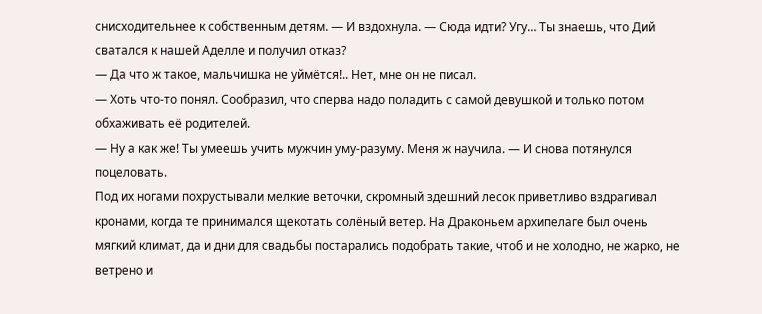снисходительнее к собственным детям. — И вздохнула. — Сюда идти? Угу… Ты знаешь, что Дий сватался к нашей Аделле и получил отказ?
— Да что ж такое, мальчишка не уймётся!.. Нет, мне он не писал.
— Хоть что-то понял. Сообразил, что сперва надо поладить с самой девушкой и только потом обхаживать её родителей.
— Ну а как же! Ты умеешь учить мужчин уму-разуму. Меня ж научила. — И снова потянулся поцеловать.
Под их ногами похрустывали мелкие веточки, скромный здешний лесок приветливо вздрагивал кронами, когда те принимался щекотать солёный ветер. На Драконьем архипелаге был очень мягкий климат, да и дни для свадьбы постарались подобрать такие, чтоб и не холодно, не жарко, не ветрено и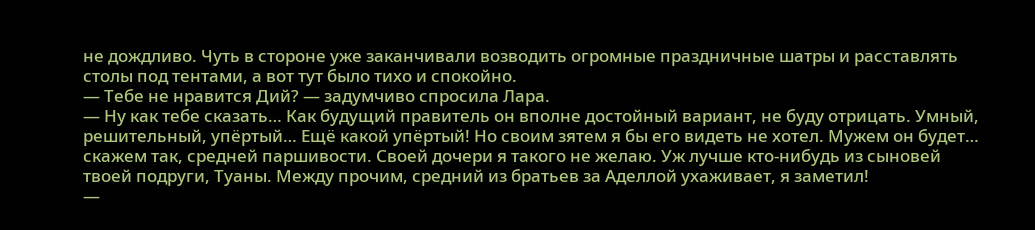не дождливо. Чуть в стороне уже заканчивали возводить огромные праздничные шатры и расставлять столы под тентами, а вот тут было тихо и спокойно.
— Тебе не нравится Дий? — задумчиво спросила Лара.
— Ну как тебе сказать… Как будущий правитель он вполне достойный вариант, не буду отрицать. Умный, решительный, упёртый… Ещё какой упёртый! Но своим зятем я бы его видеть не хотел. Мужем он будет… скажем так, средней паршивости. Своей дочери я такого не желаю. Уж лучше кто-нибудь из сыновей твоей подруги, Туаны. Между прочим, средний из братьев за Аделлой ухаживает, я заметил!
—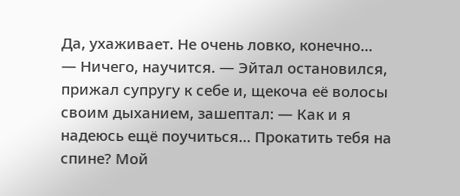Да, ухаживает. Не очень ловко, конечно…
— Ничего, научится. — Эйтал остановился, прижал супругу к себе и, щекоча её волосы своим дыханием, зашептал: — Как и я надеюсь ещё поучиться… Прокатить тебя на спине? Мой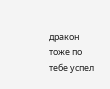дракон тоже по тебе успел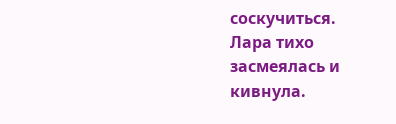соскучиться.
Лара тихо засмеялась и кивнула.